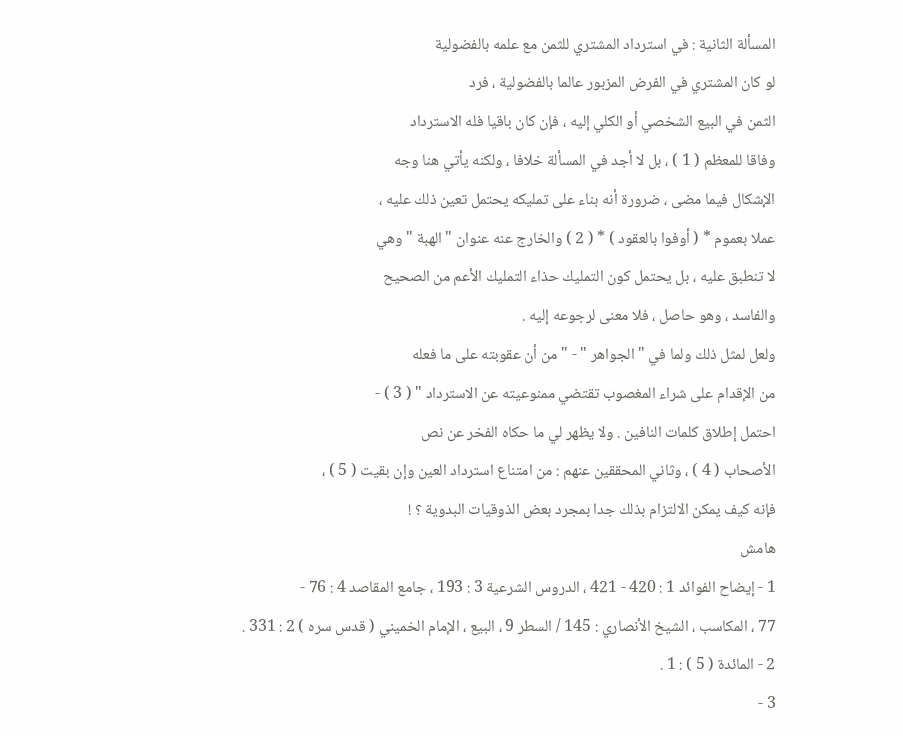المسألة الثانية : في استرداد المشتري للثمن مع علمه بالفضولية
لو كان المشتري في الفرض المزبور عالما بالفضولية ، فرد
الثمن في البيع الشخصي أو الكلي إليه ، فإن كان باقيا فله الاسترداد
وفاقا للمعظم ( 1 ) ، بل لا أجد في المسألة خلافا ، ولكنه يأتي هنا وجه
الإشكال فيما مضى ، ضرورة أنه بناء على تمليكه يحتمل تعين ذلك عليه ،
عملا بعموم * ( أوفوا بالعقود ) * ( 2 ) والخارج عنه عنوان " الهبة " وهي
لا تنطبق عليه ، بل يحتمل كون التمليك حذاء التمليك الأعم من الصحيح
والفاسد ، وهو حاصل ، فلا معنى لرجوعه إليه .
ولعل لمثل ذلك ولما في " الجواهر " - " من أن عقوبته على ما فعله
من الإقدام على شراء المغصوب تقتضي ممنوعيته عن الاسترداد " ( 3 ) -
احتمل إطلاق كلمات النافين . ولا يظهر لي ما حكاه الفخر عن نص
الأصحاب ( 4 ) ، وثاني المحققين عنهم : من امتناع استرداد العين وإن بقيت ( 5 ) ،
فإنه كيف يمكن الالتزام بذلك جدا بمجرد بعض الذوقيات البدوية ؟ !
هامش
1 - إيضاح الفوائد 1 : 420 - 421 ، الدروس الشرعية 3 : 193 ، جامع المقاصد 4 : 76 -
77 ، المكاسب ، الشيخ الأنصاري : 145 / السطر 9 ، البيع ، الإمام الخميني ( قدس سره ) 2 : 331 .
2 - المائدة ( 5 ) : 1 .
3 -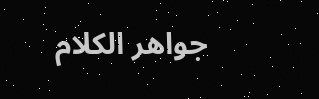جواهر الكلام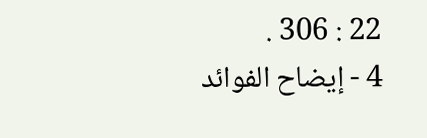22 : 306 .
4 - إيضاح الفوائد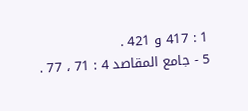1 : 417 و 421 .
5 - جامع المقاصد 4 : 71 ، 77 .